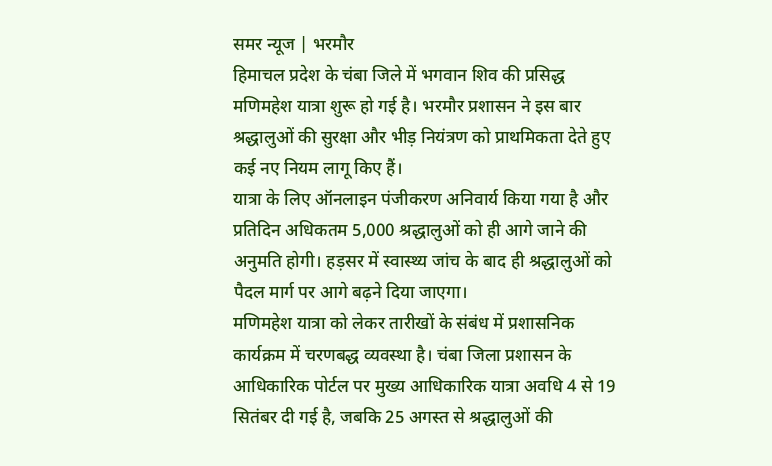समर न्यूज | भरमौर
हिमाचल प्रदेश के चंबा जिले में भगवान शिव की प्रसिद्ध मणिमहेश यात्रा शुरू हो गई है। भरमौर प्रशासन ने इस बार श्रद्धालुओं की सुरक्षा और भीड़ नियंत्रण को प्राथमिकता देते हुए कई नए नियम लागू किए हैं।
यात्रा के लिए ऑनलाइन पंजीकरण अनिवार्य किया गया है और प्रतिदिन अधिकतम 5,000 श्रद्धालुओं को ही आगे जाने की अनुमति होगी। हड़सर में स्वास्थ्य जांच के बाद ही श्रद्धालुओं को पैदल मार्ग पर आगे बढ़ने दिया जाएगा।
मणिमहेश यात्रा को लेकर तारीखों के संबंध में प्रशासनिक कार्यक्रम में चरणबद्ध व्यवस्था है। चंबा जिला प्रशासन के आधिकारिक पोर्टल पर मुख्य आधिकारिक यात्रा अवधि 4 से 19 सितंबर दी गई है, जबकि 25 अगस्त से श्रद्धालुओं की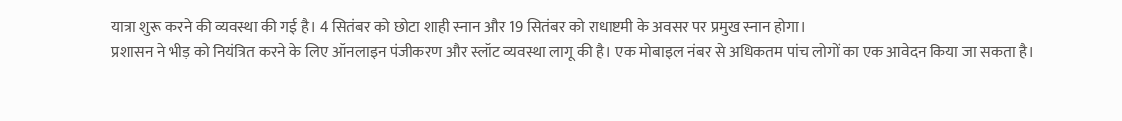यात्रा शुरू करने की व्यवस्था की गई है। 4 सितंबर को छोटा शाही स्नान और 19 सितंबर को राधाष्टमी के अवसर पर प्रमुख स्नान होगा।
प्रशासन ने भीड़ को नियंत्रित करने के लिए ऑनलाइन पंजीकरण और स्लॉट व्यवस्था लागू की है। एक मोबाइल नंबर से अधिकतम पांच लोगों का एक आवेदन किया जा सकता है।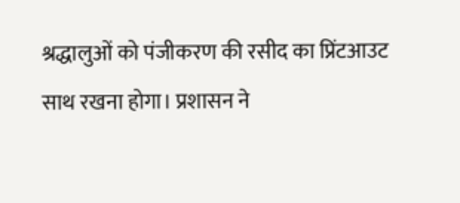श्रद्धालुओं को पंजीकरण की रसीद का प्रिंटआउट साथ रखना होगा। प्रशासन ने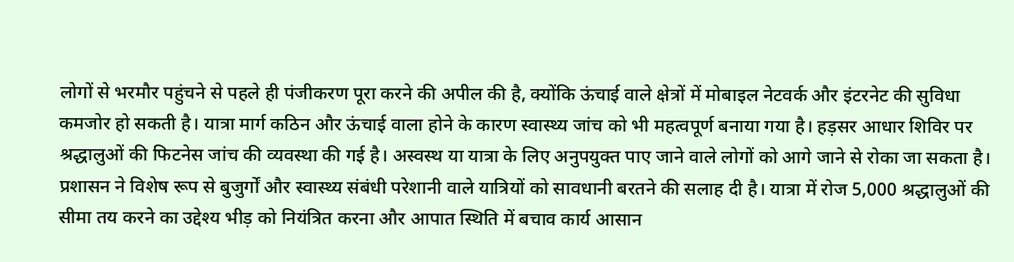लोगों से भरमौर पहुंचने से पहले ही पंजीकरण पूरा करने की अपील की है, क्योंकि ऊंचाई वाले क्षेत्रों में मोबाइल नेटवर्क और इंटरनेट की सुविधा कमजोर हो सकती है। यात्रा मार्ग कठिन और ऊंचाई वाला होने के कारण स्वास्थ्य जांच को भी महत्वपूर्ण बनाया गया है। हड़सर आधार शिविर पर श्रद्धालुओं की फिटनेस जांच की व्यवस्था की गई है। अस्वस्थ या यात्रा के लिए अनुपयुक्त पाए जाने वाले लोगों को आगे जाने से रोका जा सकता है। प्रशासन ने विशेष रूप से बुजुर्गों और स्वास्थ्य संबंधी परेशानी वाले यात्रियों को सावधानी बरतने की सलाह दी है। यात्रा में रोज 5,000 श्रद्धालुओं की सीमा तय करने का उद्देश्य भीड़ को नियंत्रित करना और आपात स्थिति में बचाव कार्य आसान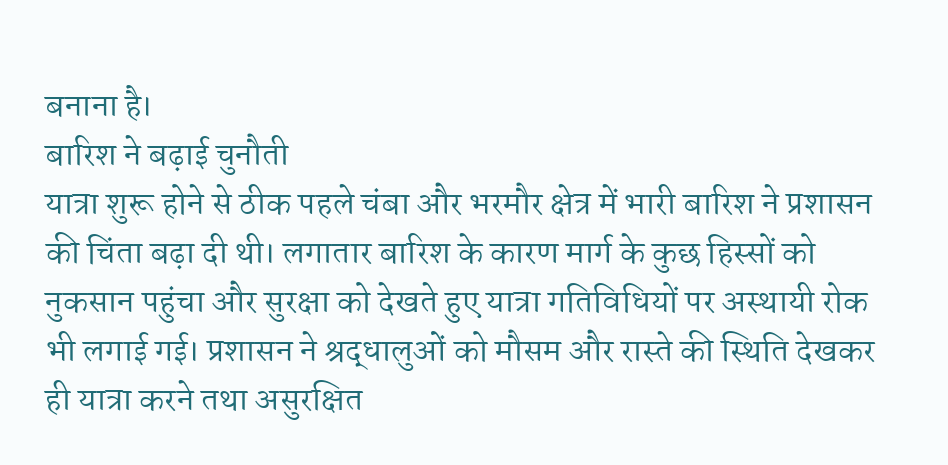बनाना है।
बारिश ने बढ़ाई चुनौती
यात्रा शुरू होने से ठीक पहले चंबा और भरमौर क्षेत्र में भारी बारिश ने प्रशासन की चिंता बढ़ा दी थी। लगातार बारिश के कारण मार्ग के कुछ हिस्सों को नुकसान पहुंचा और सुरक्षा को देखते हुए यात्रा गतिविधियों पर अस्थायी रोक भी लगाई गई। प्रशासन ने श्रद्धालुओं को मौसम और रास्ते की स्थिति देखकर ही यात्रा करने तथा असुरक्षित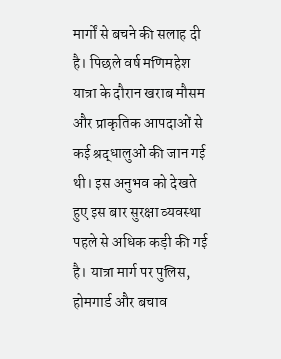मार्गों से बचने की सलाह दी है। पिछले वर्ष मणिमहेश यात्रा के दौरान खराब मौसम और प्राकृतिक आपदाओं से कई श्रद्धालुओं की जान गई थी। इस अनुभव को देखते हुए इस बार सुरक्षा व्यवस्था पहले से अधिक कड़ी की गई है। यात्रा मार्ग पर पुलिस, होमगार्ड और बचाव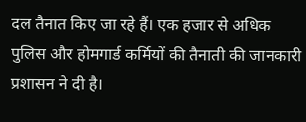दल तैनात किए जा रहे हैं। एक हजार से अधिक पुलिस और होमगार्ड कर्मियों की तैनाती की जानकारी प्रशासन ने दी है।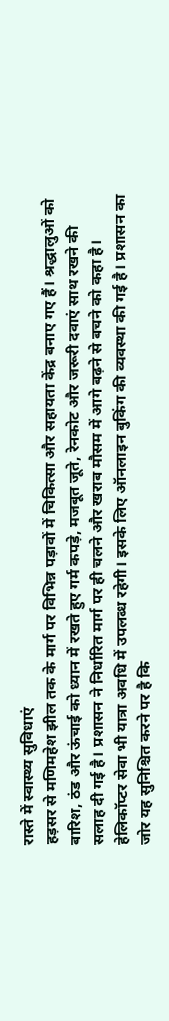रास्ते में स्वास्थ्य सुविधाएं
हड़सर से मणिमहेश झील तक के मार्ग पर विभिन्न पड़ावों में चिकित्सा और सहायता केंद्र बनाए गए हैं। श्रद्धालुओं को बारिश, ठंड और ऊंचाई को ध्यान में रखते हुए गर्म कपड़े, मजबूत जूते, रेनकोट और जरूरी दवाएं साथ रखने की सलाह दी गई है। प्रशासन ने निर्धारित मार्ग पर ही चलने और खराब मौसम में आगे बढ़ने से बचने को कहा है। हेलिकॉप्टर सेवा भी यात्रा अवधि में उपलब्ध रहेगी। इसके लिए ऑनलाइन बुकिंग की व्यवस्था की गई है। प्रशासन का जोर यह सुनिश्चित करने पर है कि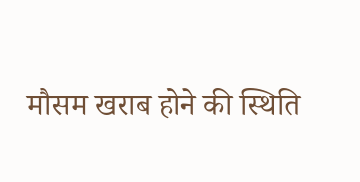मौसम खराब होने की स्थिति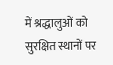में श्रद्धालुओं को सुरक्षित स्थानों पर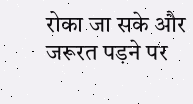रोका जा सके और जरूरत पड़ने पर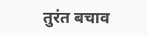तुरंत बचाव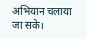अभियान चलाया जा सके।